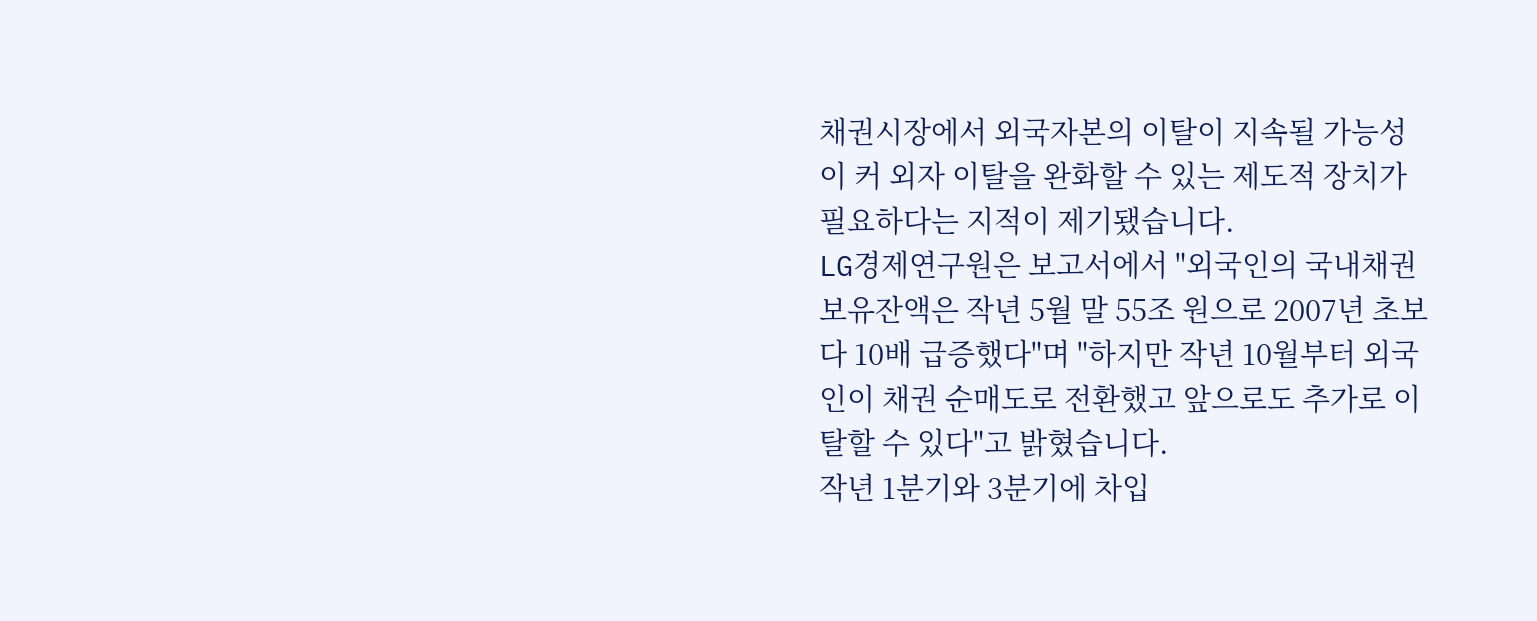채권시장에서 외국자본의 이탈이 지속될 가능성이 커 외자 이탈을 완화할 수 있는 제도적 장치가 필요하다는 지적이 제기됐습니다.
LG경제연구원은 보고서에서 "외국인의 국내채권 보유잔액은 작년 5월 말 55조 원으로 2007년 초보다 10배 급증했다"며 "하지만 작년 10월부터 외국인이 채권 순매도로 전환했고 앞으로도 추가로 이탈할 수 있다"고 밝혔습니다.
작년 1분기와 3분기에 차입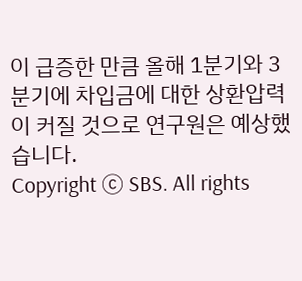이 급증한 만큼 올해 1분기와 3분기에 차입금에 대한 상환압력이 커질 것으로 연구원은 예상했습니다.
Copyright Ⓒ SBS. All rights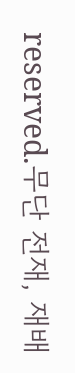reserved.무단 전재, 재배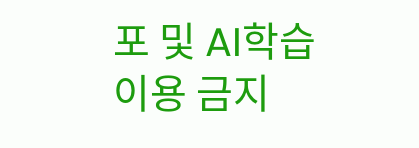포 및 AI학습 이용 금지